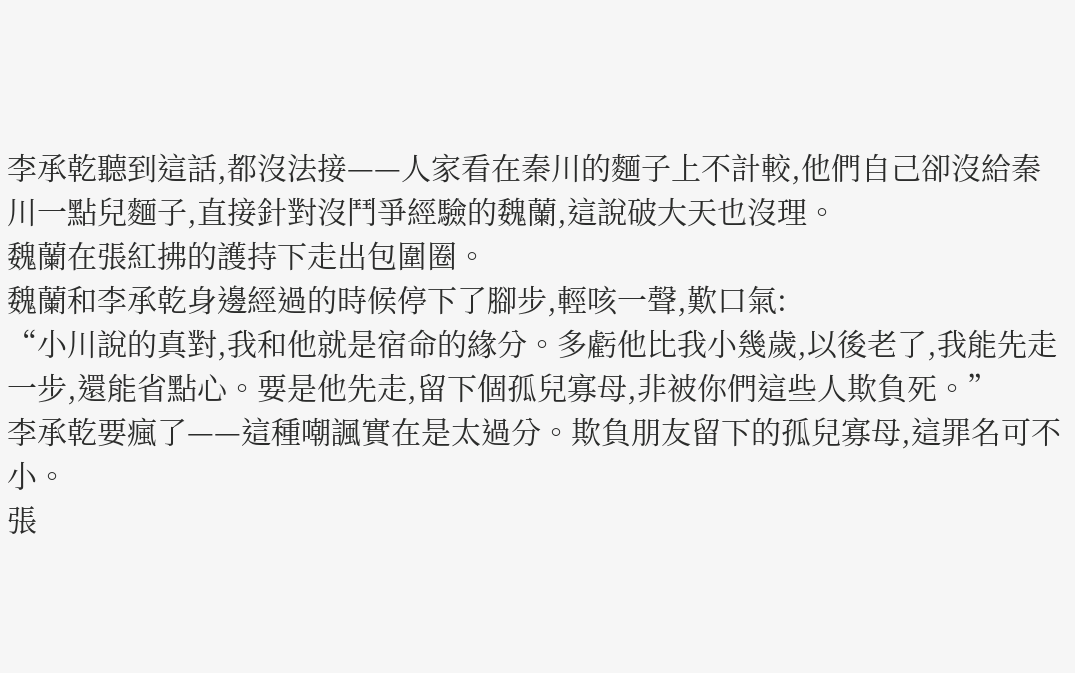李承乾聽到這話,都沒法接——人家看在秦川的麵子上不計較,他們自己卻沒給秦川一點兒麵子,直接針對沒鬥爭經驗的魏蘭,這說破大天也沒理。
魏蘭在張紅拂的護持下走出包圍圈。
魏蘭和李承乾身邊經過的時候停下了腳步,輕咳一聲,歎口氣:
“小川說的真對,我和他就是宿命的緣分。多虧他比我小幾歲,以後老了,我能先走一步,還能省點心。要是他先走,留下個孤兒寡母,非被你們這些人欺負死。”
李承乾要瘋了——這種嘲諷實在是太過分。欺負朋友留下的孤兒寡母,這罪名可不小。
張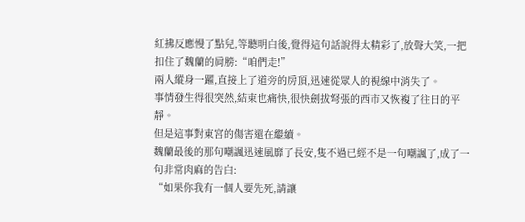紅拂反應慢了點兒,等聽明白後,覺得這句話說得太精彩了,放聲大笑,一把扣住了魏蘭的肩膀:“咱們走!”
兩人縱身一躍,直接上了道旁的房頂,迅速從眾人的視線中消失了。
事情發生得很突然,結束也痛快,很快劍拔弩張的西市又恢複了往日的平靜。
但是這事對東宮的傷害還在繼續。
魏蘭最後的那句嘲諷迅速風靡了長安,隻不過已經不是一句嘲諷了,成了一句非常肉麻的告白:
“如果你我有一個人要先死,請讓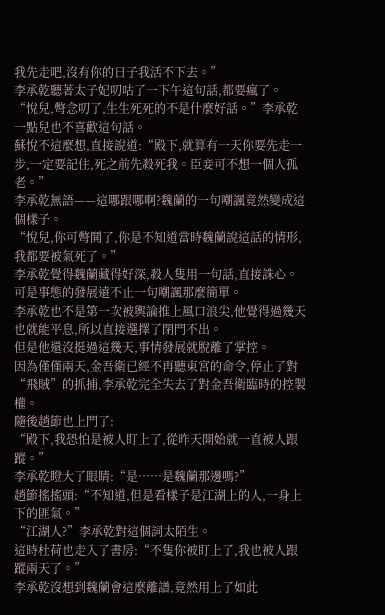我先走吧,沒有你的日子我活不下去。”
李承乾聽著太子妃叨咕了一下午這句話,都要瘋了。
“悅兒,彆念叨了,生生死死的不是什麼好話。”李承乾一點兒也不喜歡這句話。
蘇悅不這麼想,直接說道:“殿下,就算有一天你要先走一步,一定要記住,死之前先殺死我。臣妾可不想一個人孤老。”
李承乾無語——這哪跟哪啊?魏蘭的一句嘲諷竟然變成這個樣子。
“悅兒,你可彆鬨了,你是不知道當時魏蘭說這話的情形,我都要被氣死了。”
李承乾覺得魏蘭藏得好深,殺人隻用一句話,直接誅心。
可是事態的發展遠不止一句嘲諷那麼簡單。
李承乾也不是第一次被輿論推上風口浪尖,他覺得過幾天也就能平息,所以直接選擇了閉門不出。
但是他還沒挺過這幾天,事情發展就脫離了掌控。
因為僅僅兩天,金吾衛已經不再聽東宮的命令,停止了對“飛賊”的抓捕,李承乾完全失去了對金吾衛臨時的控製權。
隨後趙節也上門了:
“殿下,我恐怕是被人盯上了,從昨天開始就一直被人跟蹤。”
李承乾瞪大了眼睛:“是……是魏蘭那邊嗎?”
趙節搖搖頭:“不知道,但是看樣子是江湖上的人,一身上下的匪氣。”
“江湖人?”李承乾對這個詞太陌生。
這時杜荷也走入了書房:“不隻你被盯上了,我也被人跟蹤兩天了。”
李承乾沒想到魏蘭會這麼離譜,竟然用上了如此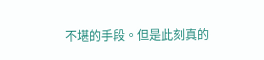不堪的手段。但是此刻真的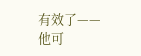有效了——他可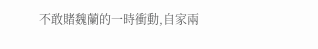不敢賭魏蘭的一時衝動,自家兩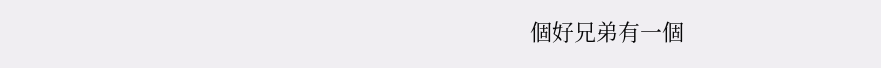個好兄弟有一個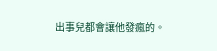出事兒都會讓他發瘋的。